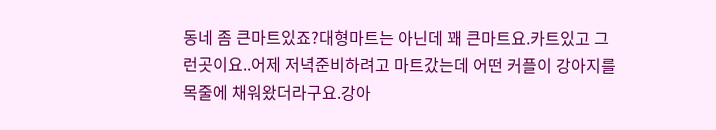동네 좀 큰마트있죠?대형마트는 아닌데 꽤 큰마트요.카트있고 그런곳이요..어제 저녁준비하려고 마트갔는데 어떤 커플이 강아지를 목줄에 채워왔더라구요.강아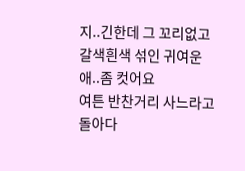지..긴한데 그 꼬리없고 갈색흰색 섞인 귀여운애..좀 컷어요
여튼 반찬거리 사느라고 돌아다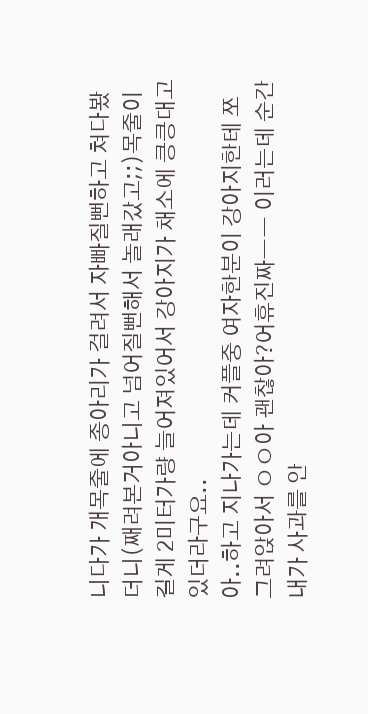니다가 개목줄에 종아리가 걸려서 자빠질뻔하고 쳐다봤더니(째려본거아니고 넘어질뻔해서 놀래갔고;;)목줄이 길게 2미터가량 늘어져있어서 강아지가 채소에 킁킁대고 있더라구요..
아..하고 지나가는데 커플중 여자한분이 강아지한테 쪼그려앉아서 ㅇㅇ아 괜찮아?어휴진짜ㅡㅡ 이러는데 순간 내가 사과를 안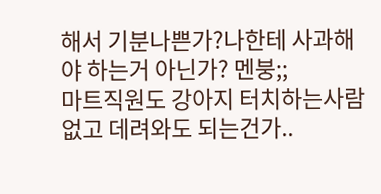해서 기분나쁜가?나한테 사과해야 하는거 아닌가? 멘붕;;
마트직원도 강아지 터치하는사람 없고 데려와도 되는건가..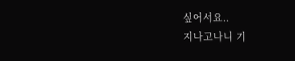싶어서요..
지나고나니 기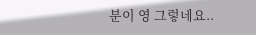분이 영 그렇네요..